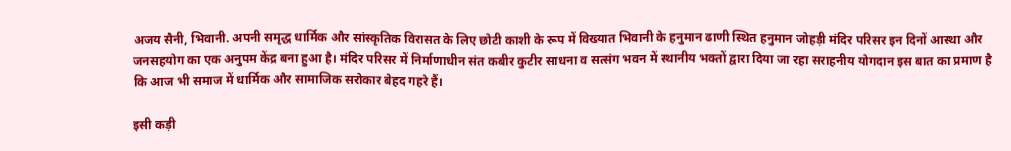अजय सैनी, भिवानी. अपनी समृद्ध धार्मिक और सांस्कृतिक विरासत के लिए छोटी काशी के रूप में विख्यात भिवानी के हनुमान ढाणी स्थित हनुमान जोहड़ी मंदिर परिसर इन दिनों आस्था और जनसहयोग का एक अनुपम केंद्र बना हुआ है। मंदिर परिसर में निर्माणाधीन संत कबीर कुटीर साधना व सत्संग भवन में स्थानीय भक्तों द्वारा दिया जा रहा सराहनीय योगदान इस बात का प्रमाण है कि आज भी समाज में धार्मिक और सामाजिक सरोकार बेहद गहरे हैं।

इसी कड़ी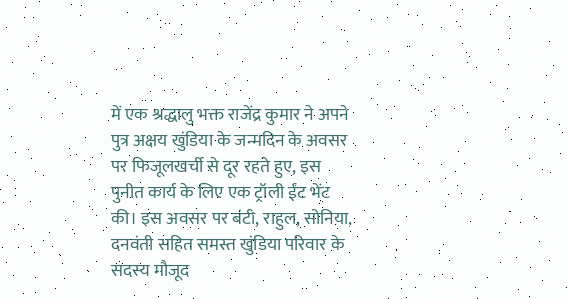में एक श्रद्धालु भक्त राजेंद्र कुमार ने अपने पुत्र अक्षय खुंडिया के जन्मदिन के अवसर पर फिजूलखर्ची से दूर रहते हुए, इस पुनीत कार्य के लिए एक ट्रॉली ईंट भेंट की। इस अवसर पर बंटी, राहुल, सोनिया, दनवंती सहित समस्त खुंडिया परिवार के सदस्य मौजूद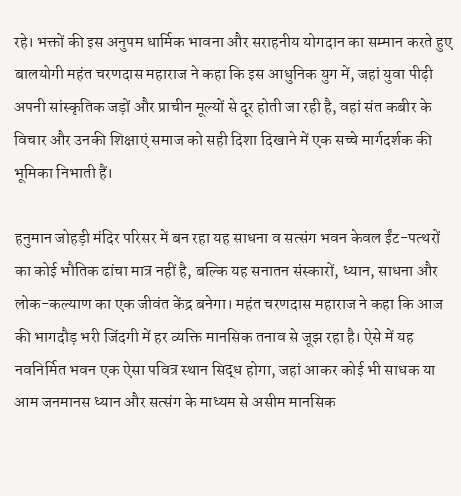रहे। भक्तों की इस अनुपम धार्मिक भावना और सराहनीय योगदान का सम्मान करते हुए बालयोगी महंत चरणदास महाराज ने कहा कि इस आधुनिक युग में, जहां युवा पीढ़ी अपनी सांस्कृतिक जड़ों और प्राचीन मूल्यों से दूर होती जा रही है, वहां संत कबीर के विचार और उनकी शिक्षाएं समाज को सही दिशा दिखाने में एक सच्चे मार्गदर्शक की भूमिका निभाती हैं।

हनुमान जोहड़ी मंदिर परिसर में बन रहा यह साधना व सत्संग भवन केवल ईंट-पत्थरों का कोई भौतिक ढांचा मात्र नहीं है, बल्कि यह सनातन संस्कारों, ध्यान, साधना और लोक-कल्याण का एक जीवंत केंद्र बनेगा। महंत चरणदास महाराज ने कहा कि आज की भागदौड़ भरी जिंदगी में हर व्यक्ति मानसिक तनाव से जूझ रहा है। ऐसे में यह नवनिर्मित भवन एक ऐसा पवित्र स्थान सिद्ध होगा, जहां आकर कोई भी साधक या आम जनमानस ध्यान और सत्संग के माध्यम से असीम मानसिक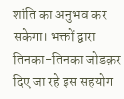शांति का अनुभव कर सकेगा। भक्तों द्वारा तिनका-तिनका जोडक़र दिए जा रहे इस सहयोग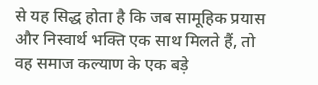से यह सिद्ध होता है कि जब सामूहिक प्रयास और निस्वार्थ भक्ति एक साथ मिलते हैं, तो वह समाज कल्याण के एक बड़े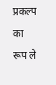प्रकल्प का रूप ले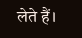लेते हैं।